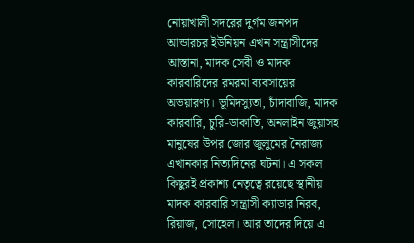নোয়াখালী সদরের দুর্গম জনপদ আন্ডারচর ইউনিয়ন এখন সন্ত্রাসীদের আস্তানা, মাদক সেবী ও মাদক কারবারিদের রমরমা ব্যবসায়ের অভয়ারণ্য। ভূমিদস্যুতা, চাঁদাবাজি, মাদক কারবারি, চুরি-ডাকাতি, অনলাইন জুয়াসহ মানুষের উপর জোর জুলুমের নৈরাজ্য এখানকার নিত্যদিনের ঘটনা। এ সকল কিছুরই প্রকাশ্য নেতৃত্বে রয়েছে স্থানীয় মাদক কারবারি সন্ত্রাসী ক্যাডার নিরব, রিয়াজ, সোহেল। আর তাদের দিয়ে এ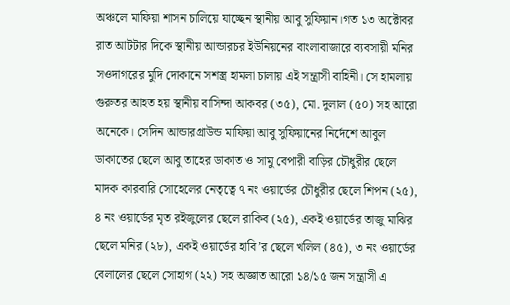অঞ্চলে মাফিয়া শাসন চালিয়ে যাচ্ছেন স্থানীয় আবু সুফিয়ান।গত ১৩ অক্টোবর রাত আটটার দিকে স্থানীয় আন্ডারচর ইউনিয়নের বাংলাবাজারে ব্যবসায়ী মনির সওদাগরের মুদি দোকানে সশস্ত্র হামলা চালায় এই সন্ত্রাসী বাহিনী। সে হামলায় গুরুতর আহত হয় স্থানীয় বাসিন্দা আকবর (৩৫), মো. দুলাল (৫০) সহ আরো অনেকে। সেদিন আন্ডারগ্রাউন্ড মাফিয়া আবু সুফিয়ানের নির্দেশে আবুল ডাকাতের ছেলে আবু তাহের ডাকাত ও সামু বেপারী বাড়ির চৌধুরীর ছেলে মাদক কারবারি সোহেলের নেতৃত্বে ৭ নং ওয়ার্ডের চৌধুরীর ছেলে শিপন (২৫), ৪ নং ওয়ার্ডের মৃত রইজুলের ছেলে রাকিব (২৫), একই ওয়ার্ডের তাজু মাঝির ছেলে মনির (২৮), একই ওয়ার্ডের হাবি’র ছেলে খলিল (৪৫), ৩ নং ওয়ার্ডের বেলালের ছেলে সোহাগ (২২) সহ অজ্ঞাত আরো ১৪/১৫ জন সন্ত্রাসী এ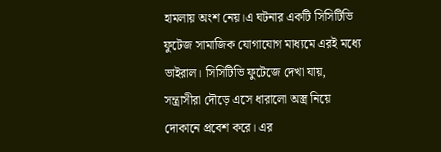হামলায় অংশ নেয়।এ ঘটনার একটি সিসিটিভি ফুটেজ সামাজিক যোগাযোগ মাধ্যমে এরই মধ্যে ভাইরাল। সিসিটিভি ফুটেজে দেখা যায়, সন্ত্রাসীরা দৌড়ে এসে ধারালো অস্ত্র নিয়ে দোকানে প্রবেশ করে। এর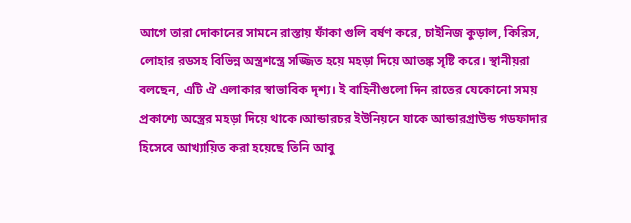আগে তারা দোকানের সামনে রাস্তায় ফাঁকা গুলি বর্ষণ করে, চাইনিজ কুড়াল, কিরিস, লোহার রডসহ বিভিন্ন অস্ত্রশস্ত্রে সজ্জিত হয়ে মহড়া দিয়ে আতঙ্ক সৃষ্টি করে। স্থানীয়রা বলছেন, এটি ঐ এলাকার স্বাভাবিক দৃশ্য। ই বাহিনীগুলো দিন রাতের যেকোনো সময় প্রকাশ্যে অস্ত্রের মহড়া দিয়ে থাকে।আন্ডারচর ইউনিয়নে যাকে আন্ডারগ্রাউন্ড গডফাদার হিসেবে আখ্যায়িত করা হয়েছে তিনি আবু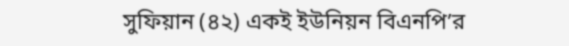সুফিয়ান (৪২) একই ইউনিয়ন বিএনপি’র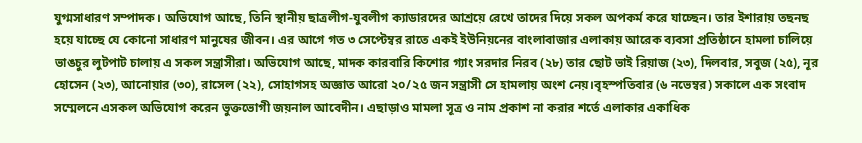যুগ্মসাধারণ সম্পাদক। অভিযোগ আছে, তিনি স্থানীয় ছাত্রলীগ-যুবলীগ ক্যাডারদের আশ্রয়ে রেখে তাদের দিয়ে সকল অপকর্ম করে যাচ্ছেন। তার ইশারায় তছনছ হয়ে যাচ্ছে যে কোনো সাধারণ মানুষের জীবন। এর আগে গত ৩ সেপ্টেম্বর রাতে একই ইউনিয়নের বাংলাবাজার এলাকায় আরেক ব্যবসা প্রতিষ্ঠানে হামলা চালিয়ে ভাঙচুর লুটপাট চালায় এ সকল সন্ত্রাসীরা। অভিযোগ আছে, মাদক কারবারি কিশোর গ্যাং সরদার নিরব (২৮) তার ছোট ভাই রিয়াজ (২৩), দিলবার, সবুজ (২৫), নূর হোসেন (২৩), আনোয়ার (৩০), রাসেল (২২), সোহাগসহ অজ্ঞাত আরো ২০/২৫ জন সন্ত্রাসী সে হামলায় অংশ নেয়।বৃহস্পতিবার (৬ নভেম্বর) সকালে এক সংবাদ সম্মেলনে এসকল অভিযোগ করেন ভুক্তভোগী জয়নাল আবেদীন। এছাড়াও মামলা সূত্র ও নাম প্রকাশ না করার শর্তে এলাকার একাধিক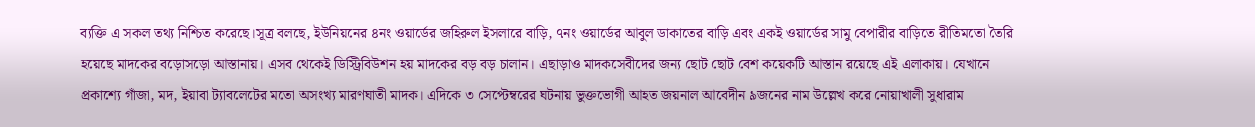ব্যক্তি এ সকল তথ্য নিশ্চিত করেছে।সূত্র বলছে, ইউনিয়নের ৪নং ওয়ার্ডের জহিরুল ইসলারে বাড়ি, ৭নং ওয়ার্ডের আবুল ডাকাতের বাড়ি এবং একই ওয়ার্ডের সামু বেপারীর বাড়িতে রীতিমতো তৈরি হয়েছে মাদকের বড়োসড়ো আস্তানায়। এসব থেকেই ডিস্ট্রিবিউশন হয় মাদকের বড় বড় চালান। এছাড়াও মাদকসেবীদের জন্য ছোট ছোট বেশ কয়েকটি আস্তান রয়েছে এই এলাকায়। যেখানে প্রকাশ্যে গাঁজা, মদ, ইয়াবা ট্যাবলেটের মতো অসংখ্য মারণঘাতী মাদক। এদিকে ৩ সেপ্টেম্বরের ঘটনায় ভুক্তভোগী আহত জয়নাল আবেদীন ৯জনের নাম উল্লেখ করে নোয়াখালী সুধারাম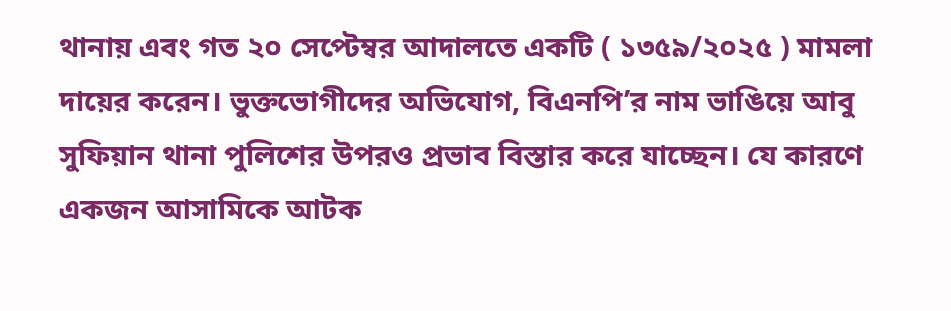থানায় এবং গত ২০ সেপ্টেম্বর আদালতে একটি ( ১৩৫৯/২০২৫ ) মামলা দায়ের করেন। ভুক্তভোগীদের অভিযোগ, বিএনপি’র নাম ভাঙিয়ে আবু সুফিয়ান থানা পুলিশের উপরও প্রভাব বিস্তার করে যাচ্ছেন। যে কারণে একজন আসামিকে আটক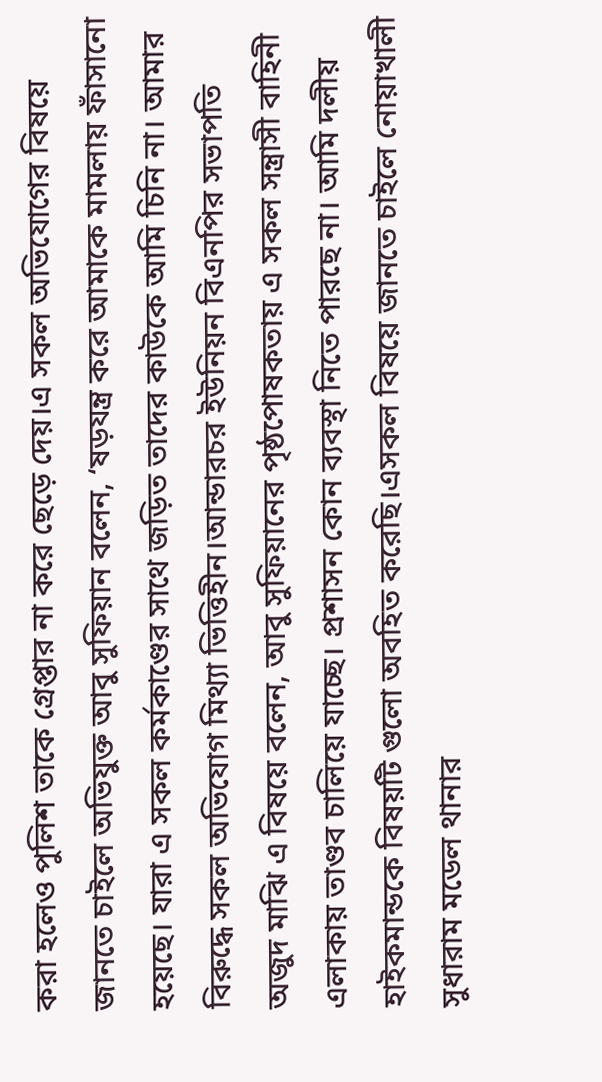করা হলেও পুলিশ তাকে গ্রেপ্তার না করে ছেড়ে দেয়।এ সকল অভিযোগের বিষয়ে জানতে চাইলে অভিযুক্ত আবু সুফিয়ান বলেন, ‘ষড়যন্ত্র করে আমাকে মামলায় ফাঁসানো হয়েছে। যারা এ সকল কর্মকাণ্ডের সাথে জড়িত তাদের কাউকে আমি চিনি না। আমার বিরুদ্ধে সকল অভিযোগ মিথ্যা ভিত্তিহীন।আন্ডারচর ইউনিয়ন বিএনপির সভাপতি অজুদ মাঝি এ বিষয়ে বলেন, আবু সুফিয়ানের পৃষ্ঠপোষকতায় এ সকল সন্ত্রাসী বাহিনী এলাকায় তাণ্ডব চালিয়ে যাচ্ছে। প্রশাসন কোন ব্যবস্থা নিতে পারছে না। আমি দলীয় হাইকমান্ডকে বিষয়টি গুলো অবহিত করেছি।এসকল বিষয়ে জানতে চাইলে নোয়াখালী সুধারাম মডেল থানার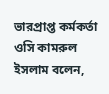ভারপ্রাপ্ত কর্মকর্তা ওসি কামরুল ইসলাম বলেন,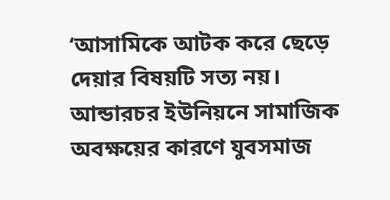‘আসামিকে আটক করে ছেড়ে দেয়ার বিষয়টি সত্য নয়। আন্ডারচর ইউনিয়নে সামাজিক অবক্ষয়ের কারণে যুবসমাজ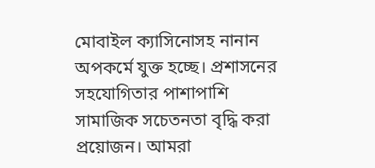মোবাইল ক্যাসিনোসহ নানান অপকর্মে যুক্ত হচ্ছে। প্রশাসনের সহযোগিতার পাশাপাশি সামাজিক সচেতনতা বৃদ্ধি করা প্রয়োজন। আমরা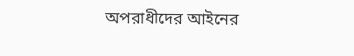অপরাধীদের আইনের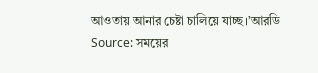আওতায় আনার চেষ্টা চালিয়ে যাচ্ছ।’আরডি
Source: সময়ের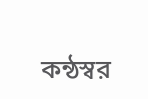কন্ঠস্বর